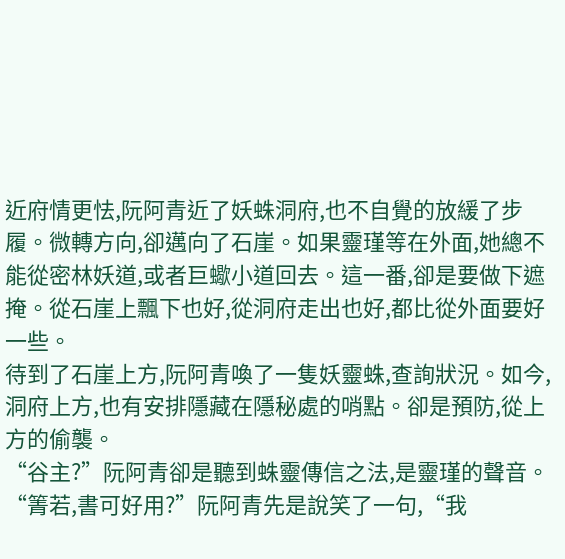近府情更怯,阮阿青近了妖蛛洞府,也不自覺的放緩了步履。微轉方向,卻邁向了石崖。如果靈瑾等在外面,她總不能從密林妖道,或者巨蠍小道回去。這一番,卻是要做下遮掩。從石崖上飄下也好,從洞府走出也好,都比從外面要好一些。
待到了石崖上方,阮阿青喚了一隻妖靈蛛,查詢狀況。如今,洞府上方,也有安排隱藏在隱秘處的哨點。卻是預防,從上方的偷襲。
“谷主?”阮阿青卻是聽到蛛靈傳信之法,是靈瑾的聲音。
“箐若,書可好用?”阮阿青先是說笑了一句,“我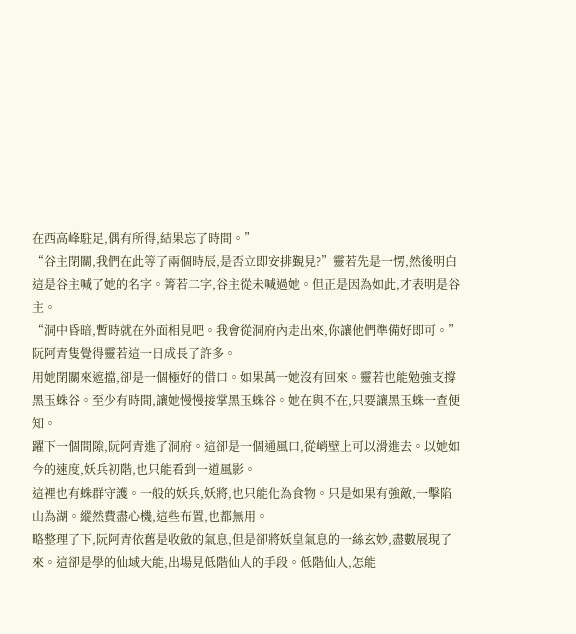在西高峰駐足,偶有所得,結果忘了時間。”
“谷主閉關,我們在此等了兩個時辰,是否立即安排覲見?”靈若先是一愣,然後明白這是谷主喊了她的名字。箐若二字,谷主從未喊過她。但正是因為如此,才表明是谷主。
“洞中昏暗,暫時就在外面相見吧。我會從洞府內走出來,你讓他們準備好即可。”阮阿青隻覺得靈若這一日成長了許多。
用她閉關來遮擋,卻是一個極好的借口。如果萬一她沒有回來。靈若也能勉強支撐黑玉蛛谷。至少有時間,讓她慢慢接掌黑玉蛛谷。她在與不在,只要讓黑玉蛛一查便知。
躍下一個間隙,阮阿青進了洞府。這卻是一個通風口,從峭壁上可以滑進去。以她如今的速度,妖兵初階,也只能看到一道風影。
這裡也有蛛群守護。一般的妖兵,妖將,也只能化為食物。只是如果有強敵,一擊陷山為湖。縱然費盡心機,這些布置,也都無用。
略整理了下,阮阿青依舊是收斂的氣息,但是卻將妖皇氣息的一絲玄妙,盡數展現了來。這卻是學的仙域大能,出場見低階仙人的手段。低階仙人,怎能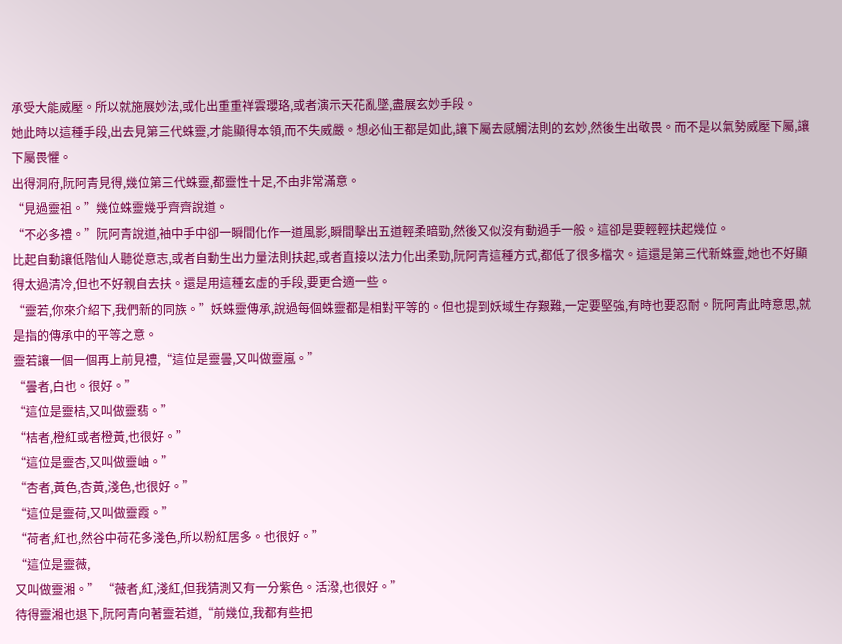承受大能威壓。所以就施展妙法,或化出重重祥雲瓔珞,或者演示天花亂墜,盡展玄妙手段。
她此時以這種手段,出去見第三代蛛靈,才能顯得本領,而不失威嚴。想必仙王都是如此,讓下屬去感觸法則的玄妙,然後生出敬畏。而不是以氣勢威壓下屬,讓下屬畏懼。
出得洞府,阮阿青見得,幾位第三代蛛靈,都靈性十足,不由非常滿意。
“見過靈祖。”幾位蛛靈幾乎齊齊說道。
“不必多禮。”阮阿青說道,袖中手中卻一瞬間化作一道風影,瞬間擊出五道輕柔暗勁,然後又似沒有動過手一般。這卻是要輕輕扶起幾位。
比起自動讓低階仙人聽從意志,或者自動生出力量法則扶起,或者直接以法力化出柔勁,阮阿青這種方式,都低了很多檔次。這還是第三代新蛛靈,她也不好顯得太過清冷,但也不好親自去扶。還是用這種玄虛的手段,要更合適一些。
“靈若,你來介紹下,我們新的同族。”妖蛛靈傳承,說過每個蛛靈都是相對平等的。但也提到妖域生存艱難,一定要堅強,有時也要忍耐。阮阿青此時意思,就是指的傳承中的平等之意。
靈若讓一個一個再上前見禮,“這位是靈曇,又叫做靈嵐。”
“曇者,白也。很好。”
“這位是靈桔,又叫做靈翡。”
“桔者,橙紅或者橙黃,也很好。”
“這位是靈杏,又叫做靈岫。”
“杏者,黃色,杏黃,淺色,也很好。”
“這位是靈荷,又叫做靈霞。”
“荷者,紅也,然谷中荷花多淺色,所以粉紅居多。也很好。”
“這位是靈薇,
又叫做靈湘。” “薇者,紅,淺紅,但我猜測又有一分紫色。活潑,也很好。”
待得靈湘也退下,阮阿青向著靈若道,“前幾位,我都有些把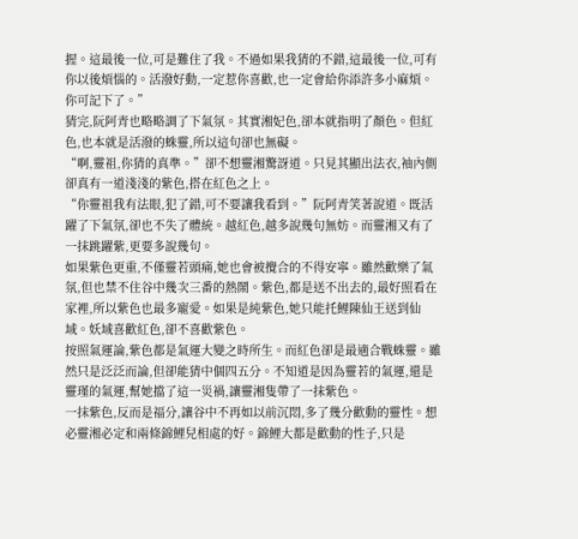握。這最後一位,可是難住了我。不過如果我猜的不錯,這最後一位,可有你以後煩惱的。活潑好動,一定惹你喜歡,也一定會給你添許多小麻煩。你可記下了。”
猜完,阮阿青也略略調了下氣氛。其實湘妃色,卻本就指明了顏色。但紅色,也本就是活潑的蛛靈,所以這句卻也無礙。
“啊,靈祖,你猜的真準。”卻不想靈湘驚訝道。只見其顯出法衣,袖內側卻真有一道淺淺的紫色,搭在紅色之上。
“你靈祖我有法眼,犯了錯,可不要讓我看到。”阮阿青笑著說道。既活躍了下氣氛,卻也不失了體統。越紅色,越多說幾句無妨。而靈湘又有了一抹跳躍紫,更要多說幾句。
如果紫色更重,不僅靈若頭痛,她也會被攪合的不得安寧。雖然歡樂了氣氛,但也禁不住谷中幾次三番的熱鬧。紫色,都是送不出去的,最好照看在家裡,所以紫色也最多寵愛。如果是純紫色,她只能托鯉陳仙王送到仙域。妖域喜歡紅色,卻不喜歡紫色。
按照氣運論,紫色都是氣運大變之時所生。而紅色卻是最適合戰蛛靈。雖然只是泛泛而論,但卻能猜中個四五分。不知道是因為靈若的氣運,還是靈瑾的氣運,幫她擋了這一災禍,讓靈湘隻帶了一抹紫色。
一抹紫色,反而是福分,讓谷中不再如以前沉悶,多了幾分歡動的靈性。想必靈湘必定和兩條錦鯉兒相處的好。錦鯉大都是歡動的性子,只是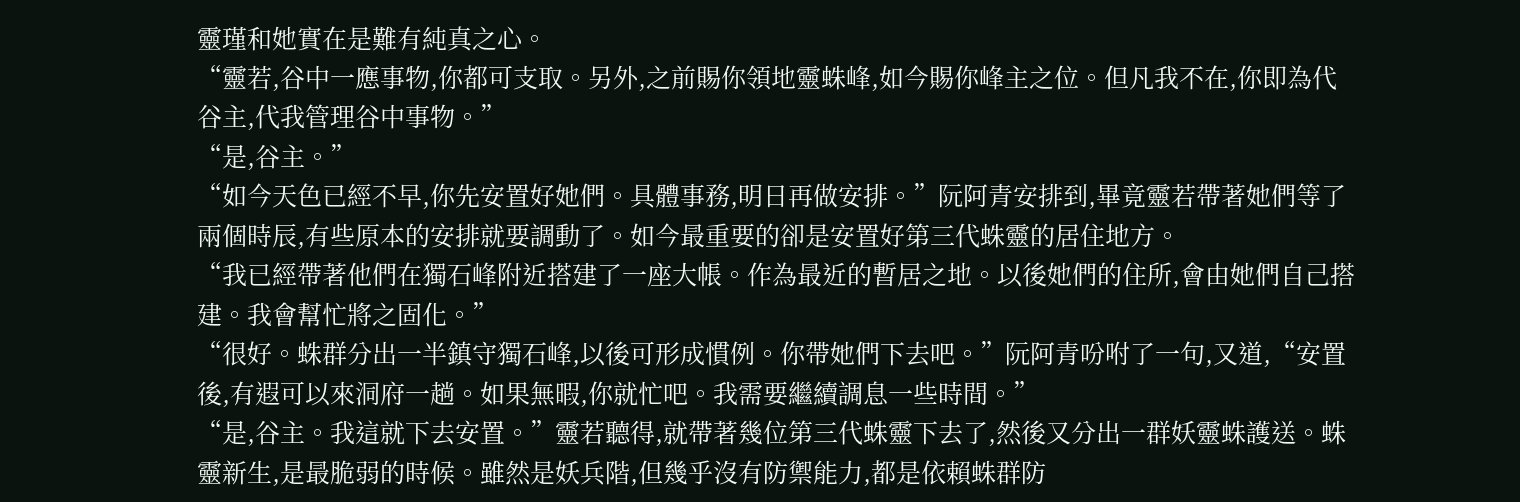靈瑾和她實在是難有純真之心。
“靈若,谷中一應事物,你都可支取。另外,之前賜你領地靈蛛峰,如今賜你峰主之位。但凡我不在,你即為代谷主,代我管理谷中事物。”
“是,谷主。”
“如今天色已經不早,你先安置好她們。具體事務,明日再做安排。”阮阿青安排到,畢竟靈若帶著她們等了兩個時辰,有些原本的安排就要調動了。如今最重要的卻是安置好第三代蛛靈的居住地方。
“我已經帶著他們在獨石峰附近搭建了一座大帳。作為最近的暫居之地。以後她們的住所,會由她們自己搭建。我會幫忙將之固化。”
“很好。蛛群分出一半鎮守獨石峰,以後可形成慣例。你帶她們下去吧。”阮阿青吩咐了一句,又道,“安置後,有遐可以來洞府一趟。如果無暇,你就忙吧。我需要繼續調息一些時間。”
“是,谷主。我這就下去安置。”靈若聽得,就帶著幾位第三代蛛靈下去了,然後又分出一群妖靈蛛護送。蛛靈新生,是最脆弱的時候。雖然是妖兵階,但幾乎沒有防禦能力,都是依賴蛛群防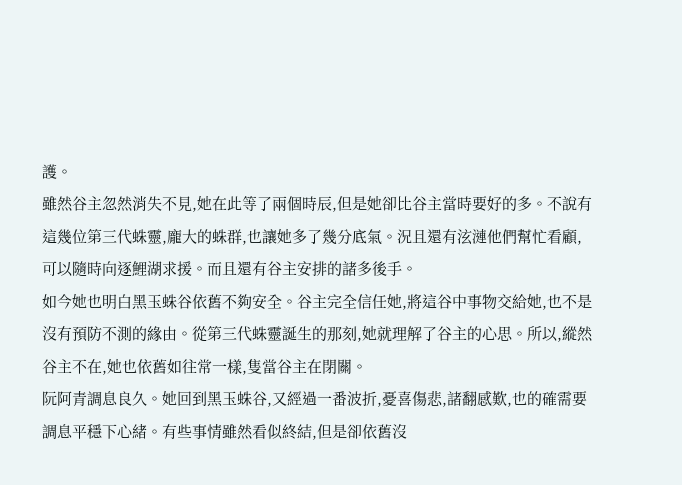護。
雖然谷主忽然消失不見,她在此等了兩個時辰,但是她卻比谷主當時要好的多。不說有這幾位第三代蛛靈,龐大的蛛群,也讓她多了幾分底氣。況且還有泫漣他們幫忙看顧,可以隨時向逐鯉湖求援。而且還有谷主安排的諸多後手。
如今她也明白黑玉蛛谷依舊不夠安全。谷主完全信任她,將這谷中事物交給她,也不是沒有預防不測的緣由。從第三代蛛靈誕生的那刻,她就理解了谷主的心思。所以,縱然谷主不在,她也依舊如往常一樣,隻當谷主在閉關。
阮阿青調息良久。她回到黑玉蛛谷,又經過一番波折,憂喜傷悲,諸翻感歎,也的確需要調息平穩下心緒。有些事情雖然看似終結,但是卻依舊沒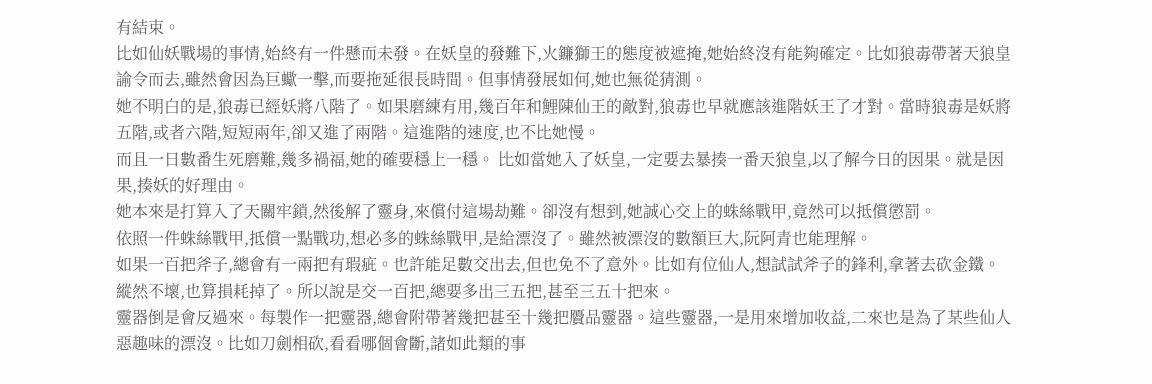有結束。
比如仙妖戰場的事情,始終有一件懸而未發。在妖皇的發難下,火鐮獅王的態度被遮掩,她始終沒有能夠確定。比如狼毒帶著天狼皇諭令而去,雖然會因為巨蠍一擊,而要拖延很長時間。但事情發展如何,她也無從猜測。
她不明白的是,狼毒已經妖將八階了。如果磨練有用,幾百年和鯉陳仙王的敵對,狼毒也早就應該進階妖王了才對。當時狼毒是妖將五階,或者六階,短短兩年,卻又進了兩階。這進階的速度,也不比她慢。
而且一日數番生死磨難,幾多禍福,她的確要穩上一穩。 比如當她入了妖皇,一定要去暴揍一番天狼皇,以了解今日的因果。就是因果,揍妖的好理由。
她本來是打算入了天關牢鎖,然後解了靈身,來償付這場劫難。卻沒有想到,她誠心交上的蛛絲戰甲,竟然可以抵償懲罰。
依照一件蛛絲戰甲,抵償一點戰功,想必多的蛛絲戰甲,是給漂沒了。雖然被漂沒的數額巨大,阮阿青也能理解。
如果一百把斧子,總會有一兩把有瑕疵。也許能足數交出去,但也免不了意外。比如有位仙人,想試試斧子的鋒利,拿著去砍金鐵。縱然不壞,也算損耗掉了。所以說是交一百把,總要多出三五把,甚至三五十把來。
靈器倒是會反過來。每製作一把靈器,總會附帶著幾把甚至十幾把贗品靈器。這些靈器,一是用來增加收益,二來也是為了某些仙人惡趣味的漂沒。比如刀劍相砍,看看哪個會斷,諸如此類的事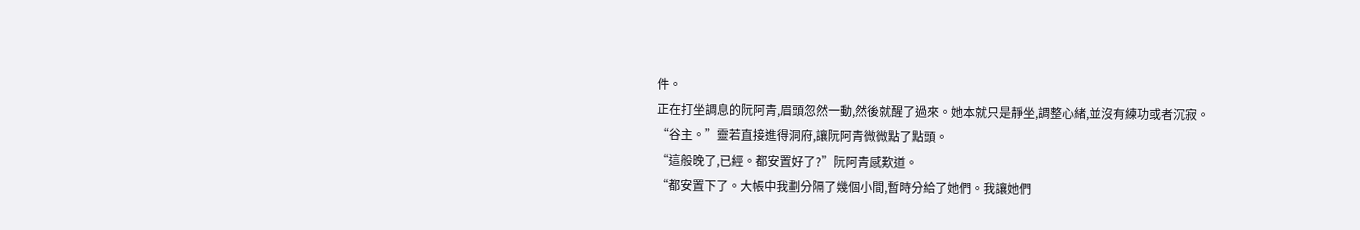件。
正在打坐調息的阮阿青,眉頭忽然一動,然後就醒了過來。她本就只是靜坐,調整心緒,並沒有練功或者沉寂。
“谷主。”靈若直接進得洞府,讓阮阿青微微點了點頭。
“這般晚了,已經。都安置好了?”阮阿青感歎道。
“都安置下了。大帳中我劃分隔了幾個小間,暫時分給了她們。我讓她們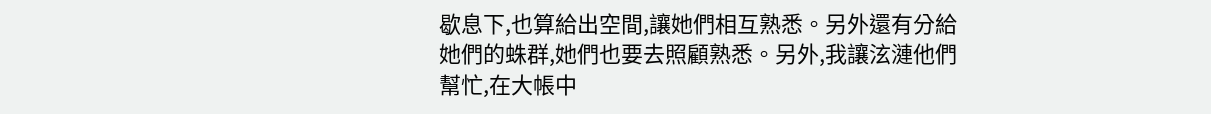歇息下,也算給出空間,讓她們相互熟悉。另外還有分給她們的蛛群,她們也要去照顧熟悉。另外,我讓泫漣他們幫忙,在大帳中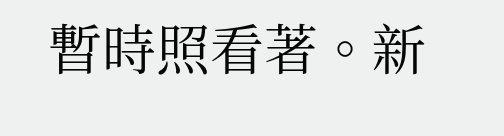暫時照看著。新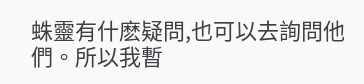蛛靈有什麽疑問,也可以去詢問他們。所以我暫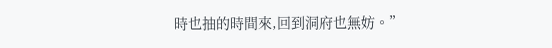時也抽的時間來,回到洞府也無妨。”